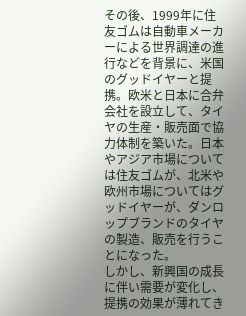その後、1999年に住友ゴムは自動車メーカーによる世界調達の進行などを背景に、米国のグッドイヤーと提携。欧米と日本に合弁会社を設立して、タイヤの生産・販売面で協力体制を築いた。日本やアジア市場については住友ゴムが、北米や欧州市場についてはグッドイヤーが、ダンロップブランドのタイヤの製造、販売を行うことになった。
しかし、新興国の成長に伴い需要が変化し、提携の効果が薄れてき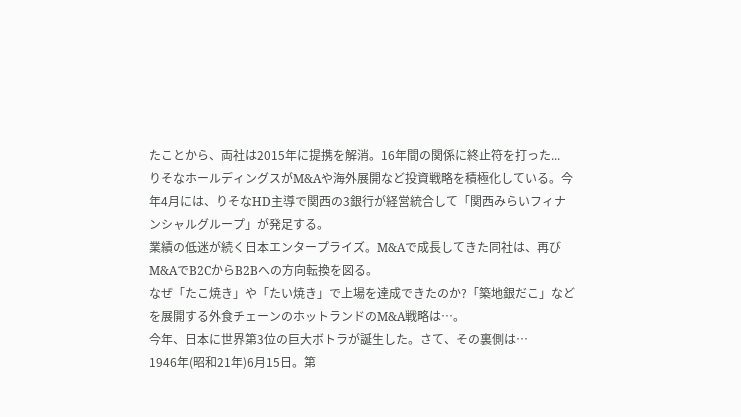たことから、両社は2015年に提携を解消。16年間の関係に終止符を打った...
りそなホールディングスがM&Aや海外展開など投資戦略を積極化している。今年4月には、りそなHD主導で関西の3銀行が経営統合して「関西みらいフィナンシャルグループ」が発足する。
業績の低迷が続く日本エンタープライズ。M&Aで成長してきた同社は、再びM&AでB2CからB2Bへの方向転換を図る。
なぜ「たこ焼き」や「たい焼き」で上場を達成できたのか?「築地銀だこ」などを展開する外食チェーンのホットランドのM&A戦略は…。
今年、日本に世界第3位の巨大ボトラが誕生した。さて、その裏側は…
1946年(昭和21年)6月15日。第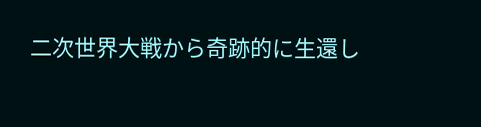二次世界大戦から奇跡的に生還し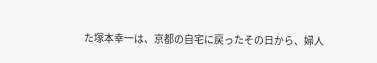た塚本幸一は、京都の自宅に戻ったその日から、婦人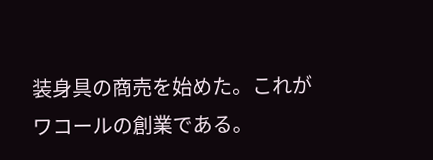装身具の商売を始めた。これがワコールの創業である。